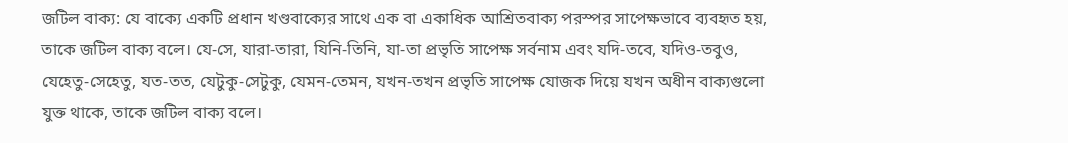জটিল বাক্য: যে বাক্যে একটি প্রধান খণ্ডবাক্যের সাথে এক বা একাধিক আশ্রিতবাক্য পরস্পর সাপেক্ষভাবে ব্যবহৃত হয়, তাকে জটিল বাক্য বলে। যে-সে, যারা-তারা, যিনি-তিনি, যা-তা প্রভৃতি সাপেক্ষ সর্বনাম এবং যদি-তবে, যদিও-তবুও, যেহেতু-সেহেতু, যত-তত, যেটুকু-সেটুকু, যেমন-তেমন, যখন-তখন প্রভৃতি সাপেক্ষ যোজক দিয়ে যখন অধীন বাক্যগুলো যুক্ত থাকে, তাকে জটিল বাক্য বলে।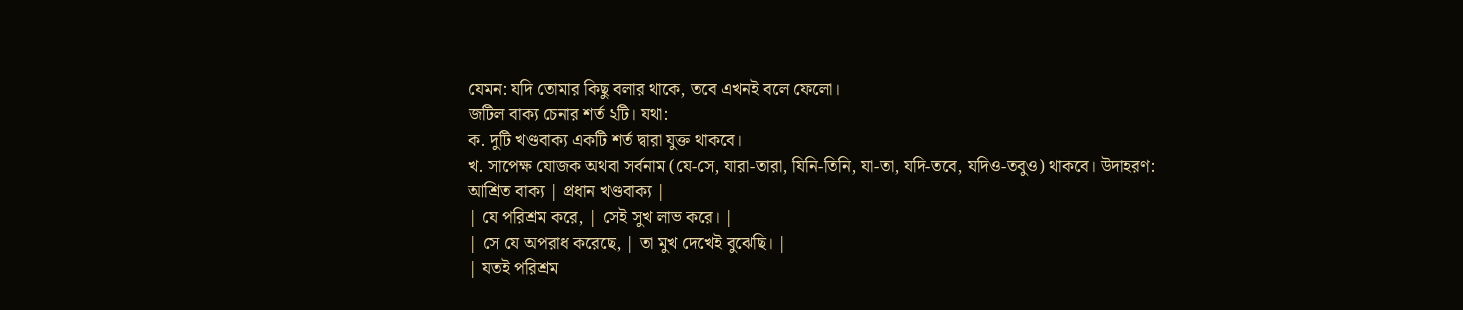যেমন: যদি তোমার কিছু বলার থাকে, তবে এখনই বলে ফেলো।
জটিল বাক্য চেনার শর্ত ২টি। যথা:
ক. দুটি খণ্ডবাক্য একটি শর্ত দ্বারা যুক্ত থাকবে।
খ. সাপেক্ষ যোজক অথবা সর্বনাম (যে-সে, যারা-তারা, যিনি-তিনি, যা-তা, যদি-তবে, যদিও-তবুও) থাকবে। উদাহরণ:
আশ্রিত বাক্য | প্রধান খণ্ডবাক্য |
| যে পরিশ্রম করে, | সেই সুখ লাভ করে। |
| সে যে অপরাধ করেছে, | তা মুখ দেখেই বুঝেছি। |
| যতই পরিশ্রম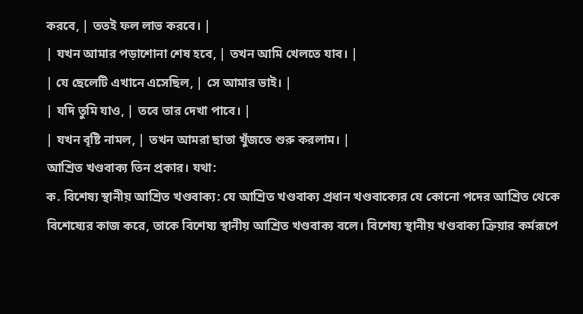করবে, | ততই ফল লাভ করবে। |
| যখন আমার পড়াশোনা শেষ হবে, | তখন আমি খেলতে যাব। |
| যে ছেলেটি এখানে এসেছিল, | সে আমার ভাই। |
| যদি তুমি যাও, | তবে তার দেখা পাবে। |
| যখন বৃষ্টি নামল, | তখন আমরা ছাতা খুঁজতে শুরু করলাম। |
আশ্রিত খণ্ডবাক্য তিন প্রকার। যথা:
ক. বিশেষ্য স্থানীয় আশ্রিত খণ্ডবাক্য: যে আশ্রিত খণ্ডবাক্য প্রধান খণ্ডবাক্যের যে কোনো পদের আশ্রিত থেকে বিশেষ্যের কাজ করে, তাকে বিশেষ্য স্থানীয় আশ্রিত খণ্ডবাক্য বলে। বিশেষ্য স্থানীয় খণ্ডবাক্য ক্রিয়ার কর্মরূপে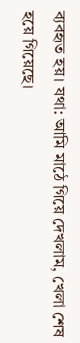ব্যবহৃত হয়। যথা: আমি মাঠে গিয়ে দেখলাম, খেলা শেষ হয়ে গিয়েছে।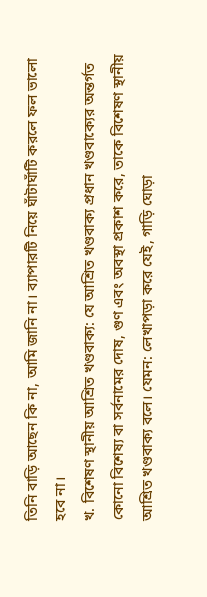তিনি বাড়ি আছেন কি না, আমি জানি না। ব্যাপারটি নিয়ে ঘাঁটাঘাঁটি করলে ফল ভালো হবে না।
খ. বিশেষণ স্থানীয় আশ্রিত খণ্ডবাক্য: যে আশ্রিত খণ্ডবাক্য প্রধান খণ্ডবাক্যের অন্তর্গত কোনো বিশেষ্য বা সর্বনামের দোষ, গুণ এবং অবস্থা প্রকাশ করে, তাকে বিশেষণ স্থানীয় আশ্রিত খণ্ডবাক্য বলে। যেমন: লেখাপড়া করে যেই, গাড়ি ঘোড়া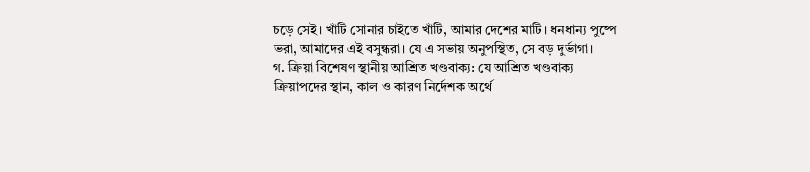চড়ে সেই। খাঁটি সোনার চাইতে খাঁটি, আমার দেশের মাটি। ধনধান্য পুষ্পে ভরা, আমাদের এই বসুন্ধরা। যে এ সভায় অনুপস্থিত, সে বড় দুর্ভাগা।
গ. ক্রিয়া বিশেষণ স্থানীয় আশ্রিত খণ্ডবাক্য: যে আশ্রিত খণ্ডবাক্য ক্রিয়াপদের স্থান, কাল ও কারণ নির্দেশক অর্থে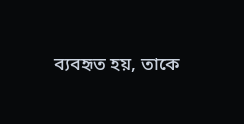ব্যবহৃত হয়, তাকে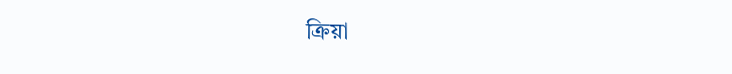ক্রিয়া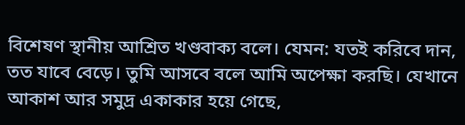বিশেষণ স্থানীয় আশ্রিত খণ্ডবাক্য বলে। যেমন: যতই করিবে দান, তত যাবে বেড়ে। তুমি আসবে বলে আমি অপেক্ষা করছি। যেখানে আকাশ আর সমুদ্র একাকার হয়ে গেছে,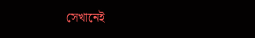সেখানেই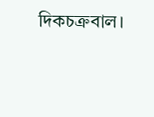দিকচক্রবাল।